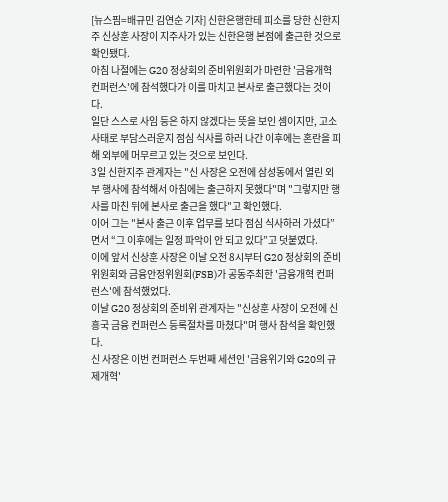[뉴스핌=배규민 김연순 기자] 신한은행한테 피소를 당한 신한지주 신상훈 사장이 지주사가 있는 신한은행 본점에 출근한 것으로 확인됐다.
아침 나절에는 G20 정상회의 준비위원회가 마련한 '금융개혁 컨퍼런스'에 참석했다가 이를 마치고 본사로 출근했다는 것이다.
일단 스스로 사임 등은 하지 않겠다는 뜻을 보인 셈이지만, 고소 사태로 부담스러운지 점심 식사를 하러 나간 이후에는 혼란을 피해 외부에 머무르고 있는 것으로 보인다.
3일 신한지주 관계자는 "신 사장은 오전에 삼성동에서 열린 외부 행사에 참석해서 아침에는 출근하지 못했다"며 "그렇지만 행사를 마친 뒤에 본사로 출근을 했다"고 확인했다.
이어 그는 "본사 출근 이후 업무를 보다 점심 식사하러 가셨다”면서 “그 이후에는 일정 파악이 안 되고 있다”고 덧붙였다.
이에 앞서 신상훈 사장은 이날 오전 8시부터 G20 정상회의 준비위원회와 금융안정위원회(FSB)가 공동주최한 '금융개혁 컨퍼런스'에 참석했었다.
이날 G20 정상회의 준비위 관계자는 "신상훈 사장이 오전에 신흥국 금융 컨퍼런스 등록절차를 마쳤다"며 행사 참석을 확인했다.
신 사장은 이번 컨퍼런스 두번째 세션인 '금융위기와 G20의 규제개혁'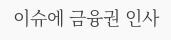이슈에 금융권 인사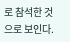로 참석한 것으로 보인다.